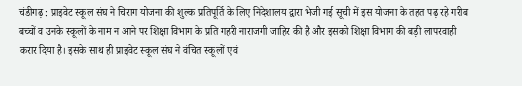चंडीगढ़ : प्राइवेट स्कूल संघ ने चिराग योजना की शुल्क प्रतिपूर्ति के लिए निदेशालय द्वारा भेजी गई सूची में इस योजना के तहत पढ़ रहे गरीब बच्चों व उनके स्कूलों के नाम न आने पर शिक्षा विभाग के प्रति गहरी नाराजगी जाहिर की है और इसको शिक्षा विभाग की बड़ी लापरवाही करार दिया है। इसके साथ ही प्राइवेट स्कूल संघ ने वंचित स्कूलों एवं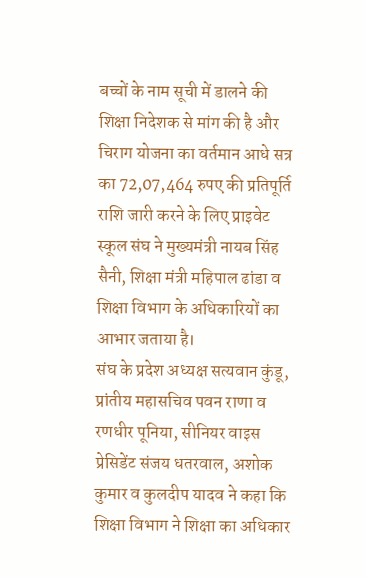बच्चों के नाम सूची में डालने की शिक्षा निदेशक से मांग की है और चिराग योजना का वर्तमान आधे सत्र का 72,07,464 रुपए की प्रतिपूर्ति राशि जारी करने के लिए प्राइवेट स्कूल संघ ने मुख्यमंत्री नायब सिंह सैनी, शिक्षा मंत्री महिपाल ढांडा व शिक्षा विभाग के अधिकारियों का आभार जताया है।
संघ के प्रदेश अध्यक्ष सत्यवान कुंडू, प्रांतीय महासचिव पवन राणा व रणधीर पूनिया, सीनियर वाइस प्रेसिडेंट संजय धतरवाल, अशोक कुमार व कुलदीप यादव ने कहा कि शिक्षा विभाग ने शिक्षा का अधिकार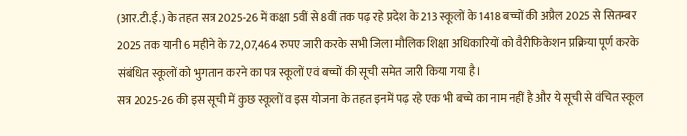(आर.टी.ई.) के तहत सत्र 2025-26 में कक्षा 5वीं से 8वीं तक पढ़ रहे प्रदेश के 213 स्कूलों के 1418 बच्चों की अप्रैल 2025 से सितम्बर 2025 तक यानी 6 महीने के 72,07,464 रुपए जारी करके सभी जिला मौलिक शिक्षा अधिकारियों को वैरीफिकेशन प्रक्रिया पूर्ण करके संबंधित स्कूलों को भुगतान करने का पत्र स्कूलों एवं बच्चों की सूची समेत जारी किया गया है।
सत्र 2025-26 की इस सूची में कुछ स्कूलों व इस योजना के तहत इनमें पढ़ रहे एक भी बच्चे का नाम नहीं है और ये सूची से वंचित स्कूल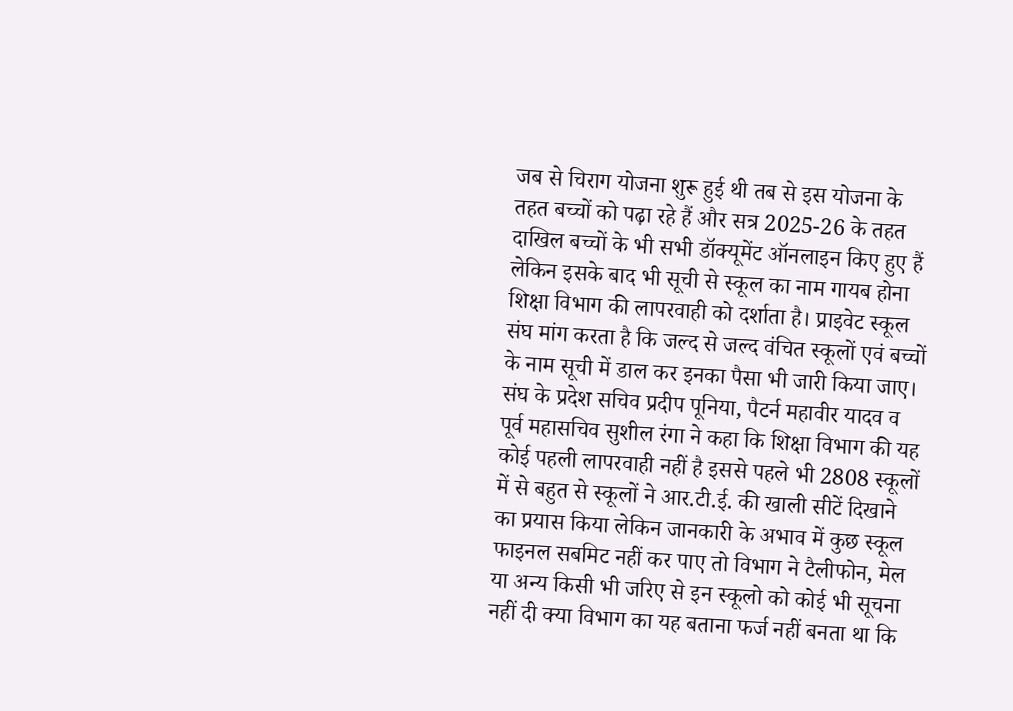जब से चिराग योजना शुरू हुई थी तब से इस योजना के तहत बच्चों को पढ़ा रहे हैं और सत्र 2025-26 के तहत दाखिल बच्चों के भी सभी डॉक्यूमेंट ऑनलाइन किए हुए हैं लेकिन इसके बाद भी सूची से स्कूल का नाम गायब होना शिक्षा विभाग की लापरवाही को दर्शाता है। प्राइवेट स्कूल संघ मांग करता है कि जल्द से जल्द वंचित स्कूलों एवं बच्चों के नाम सूची में डाल कर इनका पैसा भी जारी किया जाए।
संघ के प्रदेश सचिव प्रदीप पूनिया, पैटर्न महावीर यादव व पूर्व महासचिव सुशील रंगा ने कहा कि शिक्षा विभाग की यह कोई पहली लापरवाही नहीं है इससे पहले भी 2808 स्कूलों में से बहुत से स्कूलों ने आर.टी.ई. की खाली सीटें दिखाने का प्रयास किया लेकिन जानकारी के अभाव में कुछ स्कूल फाइनल सबमिट नहीं कर पाए तो विभाग ने टैलीफोन, मेल या अन्य किसी भी जरिए से इन स्कूलो को कोई भी सूचना नहीं दी क्या विभाग का यह बताना फर्ज नहीं बनता था कि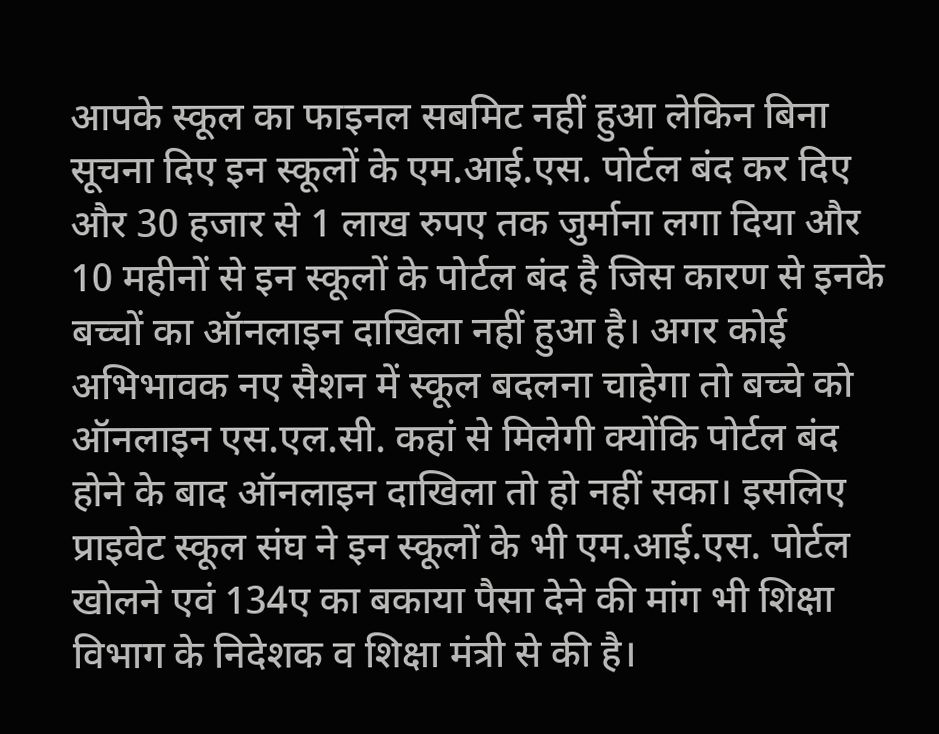आपके स्कूल का फाइनल सबमिट नहीं हुआ लेकिन बिना सूचना दिए इन स्कूलों के एम.आई.एस. पोर्टल बंद कर दिए और 30 हजार से 1 लाख रुपए तक जुर्माना लगा दिया और 10 महीनों से इन स्कूलों के पोर्टल बंद है जिस कारण से इनके बच्चों का ऑनलाइन दाखिला नहीं हुआ है। अगर कोई अभिभावक नए सैशन में स्कूल बदलना चाहेगा तो बच्चे को ऑनलाइन एस.एल.सी. कहां से मिलेगी क्योंकि पोर्टल बंद होने के बाद ऑनलाइन दाखिला तो हो नहीं सका। इसलिए प्राइवेट स्कूल संघ ने इन स्कूलों के भी एम.आई.एस. पोर्टल खोलने एवं 134ए का बकाया पैसा देने की मांग भी शिक्षा विभाग के निदेशक व शिक्षा मंत्री से की है।